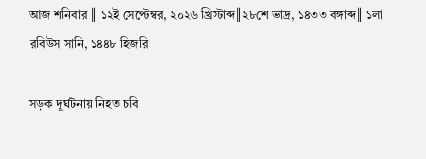আজ শনিবার ║ ১২ই সেপ্টেম্বর, ২০২৬ খ্রিস্টাব্দ║২৮শে ভাদ্র, ১৪৩৩ বঙ্গাব্দ║ ১লা রবিউস সানি, ১৪৪৮ হিজরি

সড়ক দূর্ঘটনায় নিহত চবি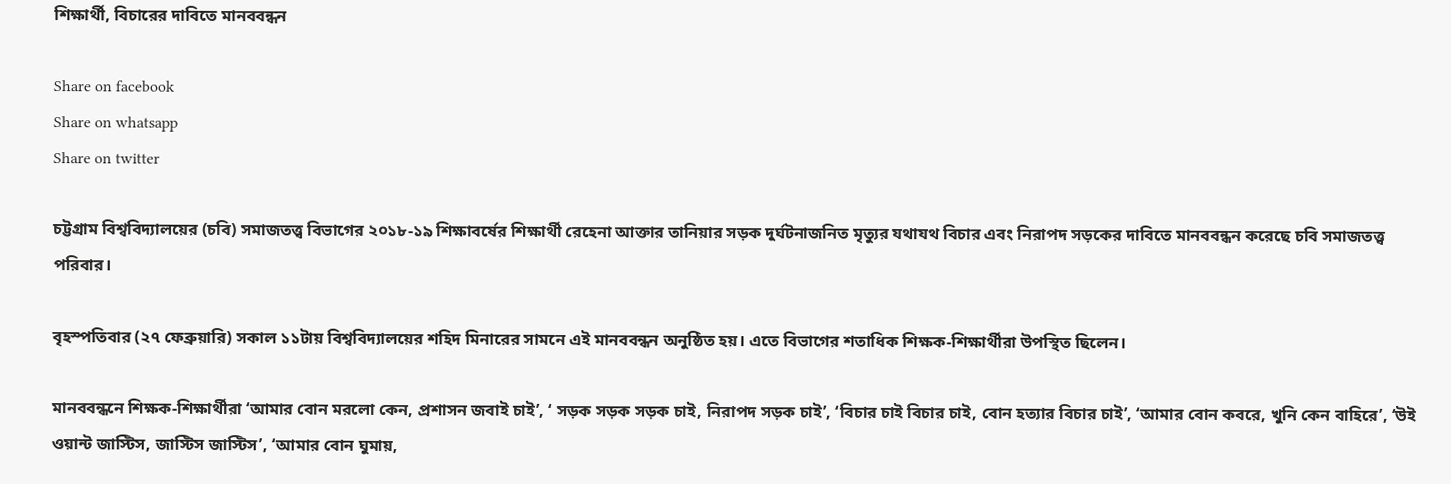শিক্ষার্থী, বিচারের দাবিতে মানববন্ধন

Share on facebook
Share on whatsapp
Share on twitter

চট্টগ্রাম বিশ্ববিদ্যালয়ের (চবি) সমাজতত্ত্ব বিভাগের ২০১৮-১৯ শিক্ষাবর্ষের শিক্ষার্থী রেহেনা আক্তার তানিয়ার সড়ক দুর্ঘটনাজনিত মৃত্যুর যথাযথ বিচার এবং নিরাপদ সড়কের দাবিতে মানববন্ধন করেছে চবি সমাজতত্ত্ব পরিবার।

বৃহস্পতিবার (২৭ ফেব্রুয়ারি) সকাল ১১টায় বিশ্ববিদ্যালয়ের শহিদ মিনারের সামনে এই মানববন্ধন অনুষ্ঠিত হয়। এতে বিভাগের শতাধিক শিক্ষক-শিক্ষার্থীরা উপস্থিত ছিলেন।

মানববন্ধনে শিক্ষক-শিক্ষার্থীরা ‘আমার বোন মরলো কেন, প্রশাসন জবাই চাই’, ‘ সড়ক সড়ক সড়ক চাই, নিরাপদ সড়ক চাই’, ‘বিচার চাই বিচার চাই, বোন হত্যার বিচার চাই’, ‘আমার বোন কবরে, খুনি কেন বাহিরে’, ‘উই ওয়ান্ট জাস্টিস, জাস্টিস জাস্টিস’, ‘আমার বোন ঘুমায়,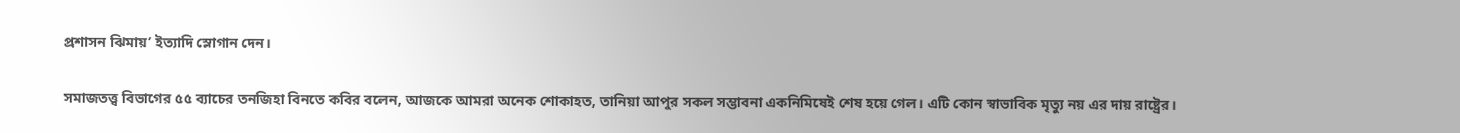প্রশাসন ঝিমায়’ ইত্যাদি স্লোগান দেন।

সমাজতত্ত্ব বিভাগের ৫৫ ব্যাচের তনজিহা বিনতে কবির বলেন, আজকে আমরা অনেক শোকাহত, তানিয়া আপুর সকল সম্ভাবনা একনিমিষেই শেষ হয়ে গেল। এটি কোন স্বাভাবিক মৃত্যু নয় এর দায় রাষ্ট্রের।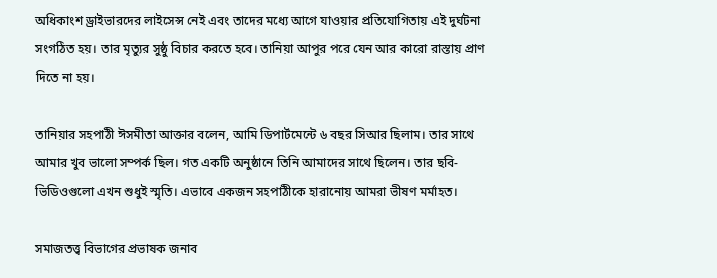অধিকাংশ ড্রাইভারদের লাইসেন্স নেই এবং তাদের মধ্যে আগে যাওয়ার প্রতিযোগিতায় এই দুর্ঘটনা সংগঠিত হয়। তার মৃত্যুর সুষ্ঠু বিচার করতে হবে। তানিয়া আপুর পরে যেন আর কারো রাস্তায় প্রাণ দিতে না হয়।

তানিয়ার সহপাঠী ঈসমীতা আক্তার বলেন, আমি ডিপার্টমেন্টে ৬ বছর সিআর ছিলাম। তার সাথে আমার খুব ভালো সম্পর্ক ছিল। গত একটি অনুষ্ঠানে তিনি আমাদের সাথে ছিলেন। তার ছবি-ভিডিওগুলো এখন শুধুই স্মৃতি। এভাবে একজন সহপাঠীকে হারানোয় আমরা ভীষণ মর্মাহত।

সমাজতত্ত্ব বিভাগের প্রভাষক জনাব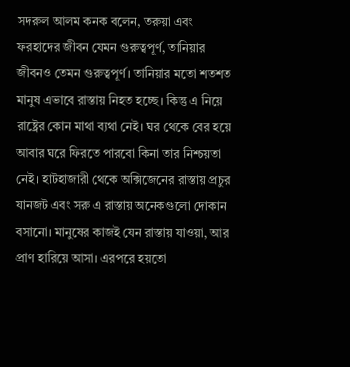সদরুল আলম কনক বলেন, তরুয়া এবং ফরহাদের জীবন যেমন গুরুত্বপূর্ণ, তানিয়ার জীবনও তেমন গুরুত্বপূর্ণ। তানিয়ার মতো শতশত মানুষ এভাবে রাস্তায় নিহত হচ্ছে। কিন্তু এ নিয়ে রাষ্ট্রের কোন মাথা ব্যথা নেই। ঘর থেকে বের হয়ে আবার ঘরে ফিরতে পারবো কিনা তার নিশ্চয়তা নেই। হাটহাজারী থেকে অক্সিজেনের রাস্তায় প্রচুর যানজট এবং সরু এ রাস্তায় অনেকগুলো দোকান বসানো। মানুষের কাজই যেন রাস্তায় যাওয়া, আর প্রাণ হারিয়ে আসা। এরপরে হয়তো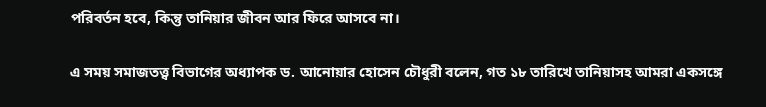পরিবর্তন হবে, কিন্তু তানিয়ার জীবন আর ফিরে আসবে না।

এ সময় সমাজতত্ত্ব বিভাগের অধ্যাপক ড. আনোয়ার হোসেন চৌধুরী বলেন, গত ১৮ তারিখে তানিয়াসহ আমরা একসঙ্গে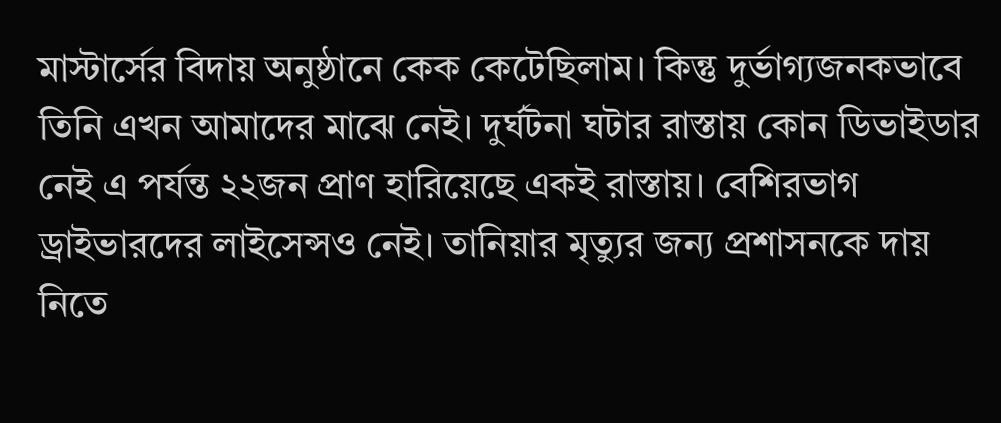মাস্টার্সের বিদায় অনুষ্ঠানে কেক কেটেছিলাম। কিন্তু দুর্ভাগ্যজনকভাবে তিনি এখন আমাদের মাঝে নেই। দুর্ঘটনা ঘটার রাস্তায় কোন ডিভাইডার নেই এ পর্যন্ত ২২জন প্রাণ হারিয়েছে একই রাস্তায়। বেশিরভাগ ড্রাইভারদের লাইসেন্সও নেই। তানিয়ার মৃত্যুর জন্য প্রশাসনকে দায় নিতে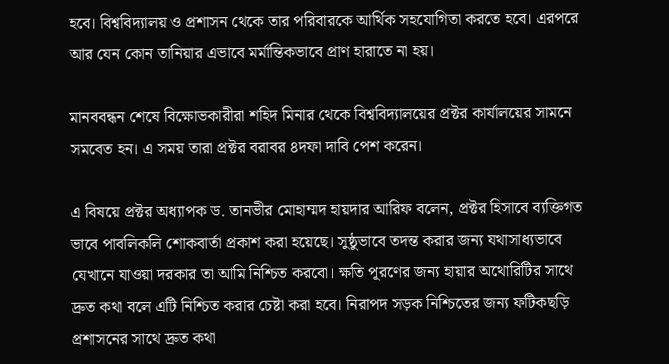হবে। বিশ্ববিদ্যালয় ও প্রশাসন থেকে তার পরিবারকে আর্থিক সহযোগিতা করতে হবে। এরপরে আর যেন কোন তানিয়ার এভাবে মর্মান্তিকভাবে প্রাণ হারাতে না হয়।

মানববন্ধন শেষে বিক্ষোভকারীরা শহিদ মিনার থেকে বিশ্ববিদ্যালয়ের প্রক্টর কার্যালয়ের সামনে সমবেত হন। এ সময় তারা প্রক্টর বরাবর ৪দফা দাবি পেশ করেন।

এ বিষয়ে প্রক্টর অধ্যাপক ড. তানভীর মোহাম্মদ হায়দার আরিফ বলেন, প্রক্টর হিসাবে ব্যক্তিগত ভাবে পাবলিকলি শোকবার্তা প্রকাশ করা হয়েছে। সুষ্ঠুভাবে তদন্ত করার জন্য যথাসাধ্যভাবে যেখানে যাওয়া দরকার তা আমি নিশ্চিত করবো। ক্ষতি পূরণের জন্য হায়ার অথোরিটির সাথে দ্রুত কথা বলে এটি নিশ্চিত করার চেষ্টা করা হবে। নিরাপদ সড়ক নিশ্চিতের জন্য ফটিকছড়ি প্রশাসনের সাথে দ্রুত কথা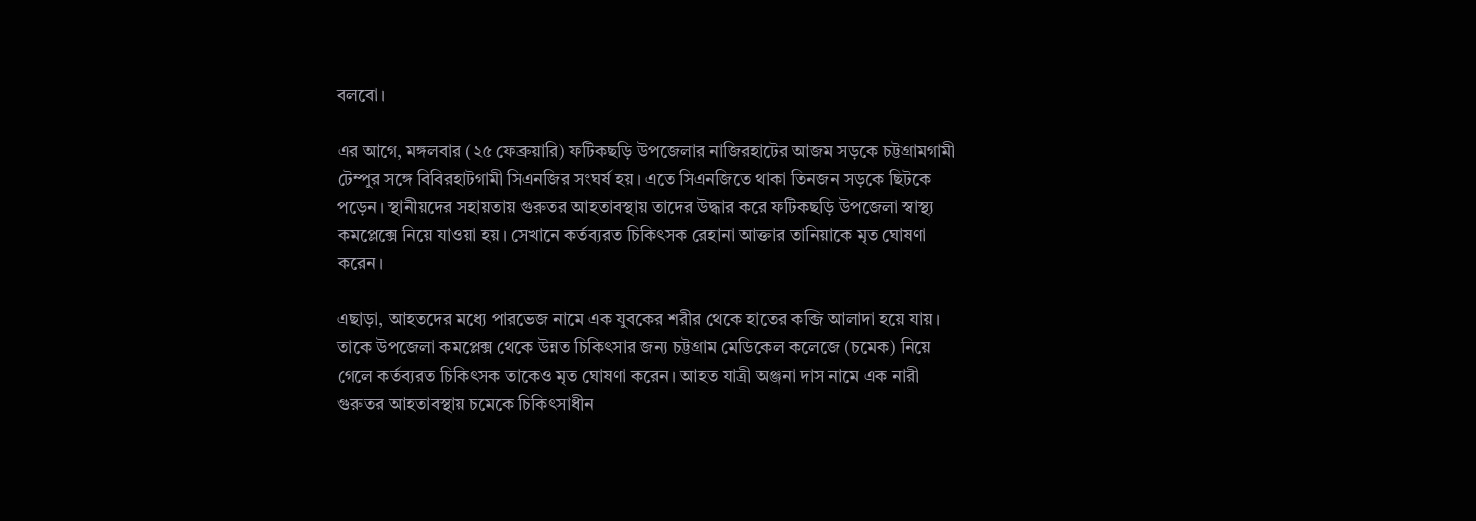বলবো।

এর আগে, মঙ্গলবার (২৫ ফেব্রুয়ারি) ফটিকছড়ি উপজেলার নাজিরহাটের আজম সড়কে চট্টগ্রামগামী টেম্পুর সঙ্গে বিবিরহাটগামী সিএনজির সংঘর্ষ হয়। এতে সিএনজিতে থাকা তিনজন সড়কে ছিটকে পড়েন। স্থানীয়দের সহায়তায় গুরুতর আহতাবস্থায় তাদের উদ্ধার করে ফটিকছড়ি উপজেলা স্বাস্থ্য কমপ্লেক্সে নিয়ে যাওয়া হয়। সেখানে কর্তব্যরত চিকিৎসক রেহানা আক্তার তানিয়াকে মৃত ঘোষণা করেন।

এছাড়া, আহতদের মধ্যে পারভেজ নামে এক যুবকের শরীর থেকে হাতের কব্জি আলাদা হয়ে যায়। তাকে উপজেলা কমপ্লেক্স থেকে উন্নত চিকিৎসার জন্য চট্টগ্রাম মেডিকেল কলেজে (চমেক) নিয়ে গেলে কর্তব্যরত চিকিৎসক তাকেও মৃত ঘোষণা করেন। আহত যাত্রী অঞ্জনা দাস নামে এক নারী গুরুতর আহতাবস্থায় চমেকে চিকিৎসাধীন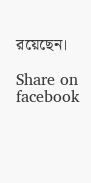রয়েছেন।

Share on facebook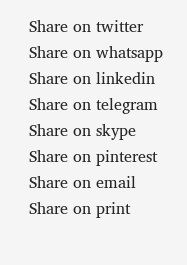Share on twitter
Share on whatsapp
Share on linkedin
Share on telegram
Share on skype
Share on pinterest
Share on email
Share on print